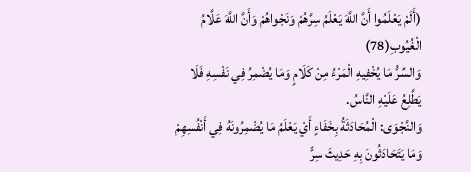(أَلَمْ يَعْلَمُوا أَنَّ اللَّهَ يَعْلَمُ سِرَّهُمْ وَنَجْواهُمْ وَأَنَّ اللَّهَ عَلَّامُ الْغُيُوبِ(78)
وَالسِّرُّ مَا يُخْفِيهِ الْمَرْءُ مِنْ كَلَامٍ وَمَا يُضْمِرُ فِي نَفْسِهِ فَلَا يَطَّلِعُ عَلَيْهِ النَّاسُ.
وَالنَّجْوَى: الْمُحَادَثَةُ بِخَفَاءٍ أَيْ يَعْلَمُ مَا يُضْمِرُونَهُ فِي أَنْفُسِهِمْ وَمَا يَتَحَادَثُونَ بِهِ حَدِيثَ سِرٍّ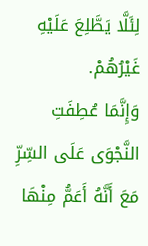لِئَلَّا يَطَّلِعَ عَلَيْهِ غَيْرُهُمْ.
وَإِنَّمَا عُطِفَتِ النَّجْوَى عَلَى السِّرِّ مَعَ أَنَّهُ أَعَمُّ مِنْهَا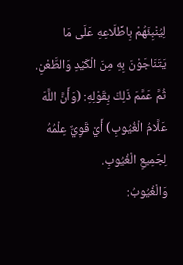لِيُنْبِئَهُمْ بِاطِّلَاعِهِ عَلَى مَا يَتَنَاجَوْنَ بِهِ مِنَ الْكَيْدِ وَالطَّعْنِ.
ثُمَّ عَمَّمَ ذَلِكَ بِقَوْلِهِ: (وَأَنَّ اللَّهَ عَلَّامُ الْغُيُوبِ) أَيْ قَوِيٌّ عِلْمُهُ لِجَمِيعِ الْغُيُوبِ.
وَالْغُيُوبُ: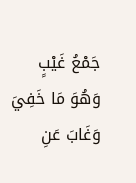جَمْعُ غَيْبٍ وَهُوَ مَا خَفِيَ وَغَابَ عَنِ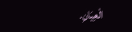الْعِيَانِ.